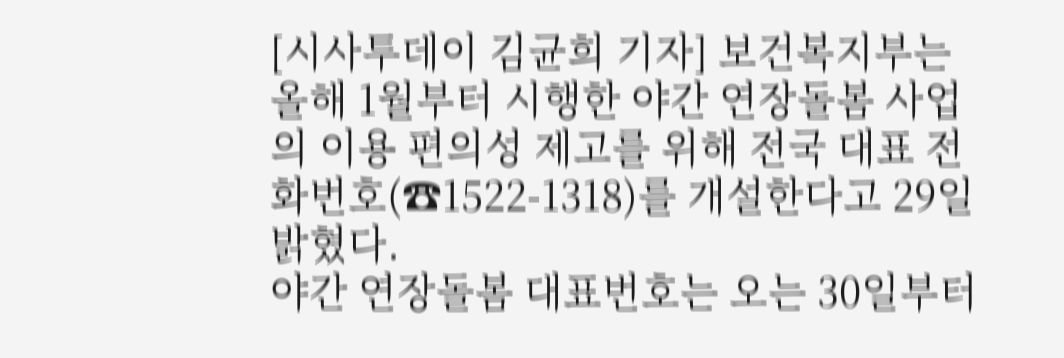[시사투데이 김균희 기자] 보건복지부는 올해 1월부터 시행한 야간 연장돌봄 사업의 이용 편의성 제고를 위해 전국 대표 전화번호(☎1522-1318)를 개설한다고 29일 밝혔다.
야간 연장돌봄 대표번호는 오는 30일부터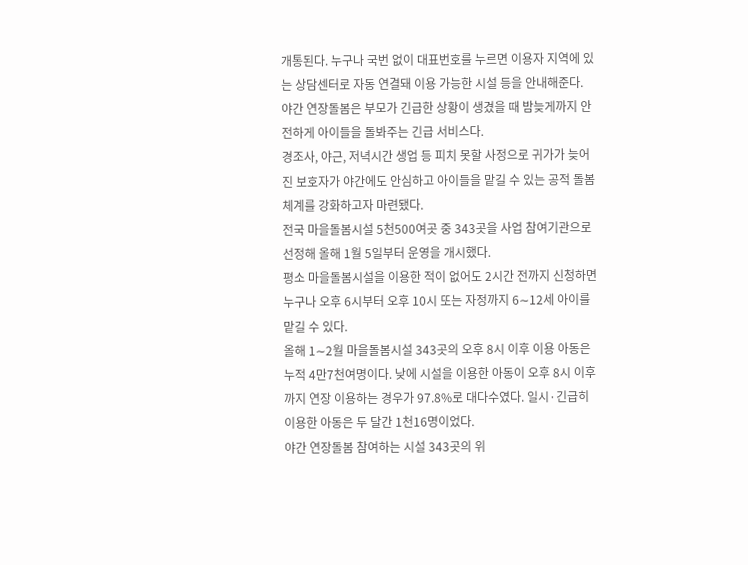개통된다. 누구나 국번 없이 대표번호를 누르면 이용자 지역에 있는 상담센터로 자동 연결돼 이용 가능한 시설 등을 안내해준다.
야간 연장돌봄은 부모가 긴급한 상황이 생겼을 때 밤늦게까지 안전하게 아이들을 돌봐주는 긴급 서비스다.
경조사, 야근, 저녁시간 생업 등 피치 못할 사정으로 귀가가 늦어진 보호자가 야간에도 안심하고 아이들을 맡길 수 있는 공적 돌봄체계를 강화하고자 마련됐다.
전국 마을돌봄시설 5천500여곳 중 343곳을 사업 참여기관으로 선정해 올해 1월 5일부터 운영을 개시했다.
평소 마을돌봄시설을 이용한 적이 없어도 2시간 전까지 신청하면 누구나 오후 6시부터 오후 10시 또는 자정까지 6∼12세 아이를 맡길 수 있다.
올해 1∼2월 마을돌봄시설 343곳의 오후 8시 이후 이용 아동은 누적 4만7천여명이다. 낮에 시설을 이용한 아동이 오후 8시 이후까지 연장 이용하는 경우가 97.8%로 대다수였다. 일시·긴급히 이용한 아동은 두 달간 1천16명이었다.
야간 연장돌봄 참여하는 시설 343곳의 위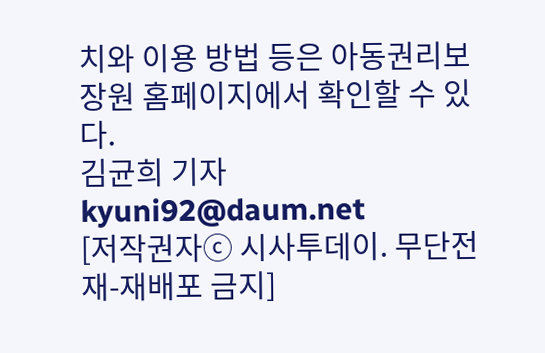치와 이용 방법 등은 아동권리보장원 홈페이지에서 확인할 수 있다.
김균희 기자 kyuni92@daum.net
[저작권자ⓒ 시사투데이. 무단전재-재배포 금지]